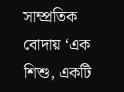সাম্প্রতিক
বোদায় ‘এক শিশু, একটি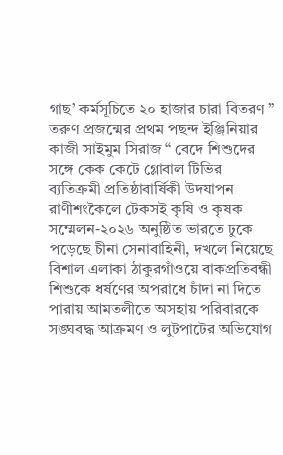গাছ’ কর্মসূচিতে ২০ হাজার চারা বিতরণ ” তরুণ প্রজন্মের প্রথম পছন্দ ইঞ্জিনিয়ার কাজী সাইমুম সিরাজ “ বেদে শিশুদের সঙ্গে কেক কেটে গ্লোবাল টিভির ব্যতিক্রমী প্রতিষ্ঠাবার্ষিকী উদযাপন রাণীশংকৈলে টেকসই কৃষি ও কৃষক সম্মেলন-২০২৬ অনুষ্ঠিত ভারতে ঢুকে পড়েছে চীনা সেনাবাহিনী, দখলে নিয়েছে বিশাল এলাকা ঠাকুরগাঁওয়ে বাকপ্রতিবন্ধী শিশুকে ধর্ষণের অপরাধে চাঁদা না দিতে পারায় আমতলীতে অসহায় পরিবারকে সঙ্ঘবদ্ধ আক্রমণ ও লুটপাটের অভিযোগ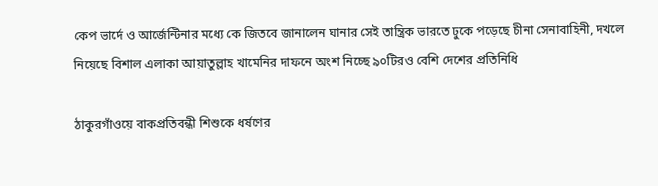কেপ ভার্দে ও আর্জেন্টিনার মধ্যে কে জিতবে জানালেন ঘানার সেই তান্ত্রিক ভারতে ঢুকে পড়েছে চীনা সেনাবাহিনী, দখলে নিয়েছে বিশাল এলাকা আয়াতুল্লাহ খামেনির দাফনে অংশ নিচ্ছে ৯০টিরও বেশি দেশের প্রতিনিধি

ঠাকুরগাঁওয়ে বাকপ্রতিবন্ধী শিশুকে ধর্ষণের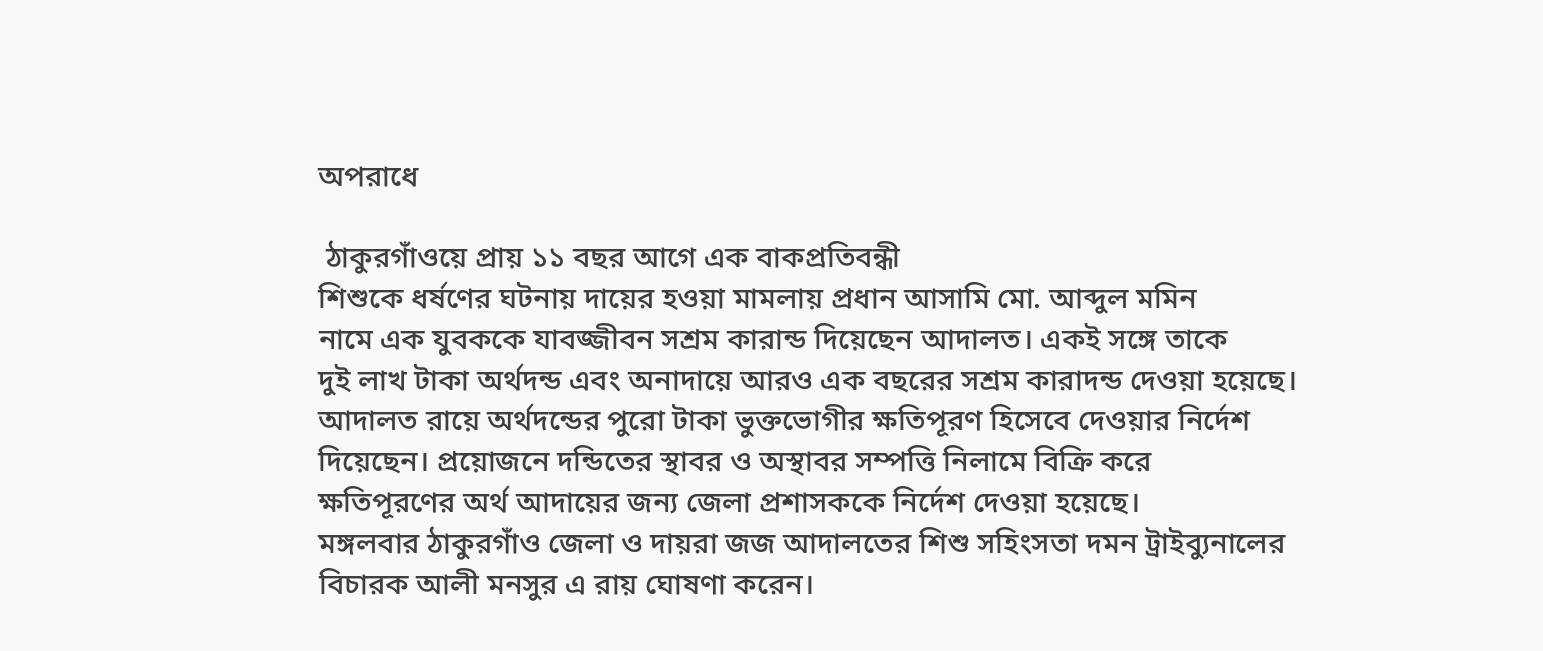অপরাধে

 ঠাকুরগাঁওয়ে প্রায় ১১ বছর আগে এক বাকপ্রতিবন্ধী
শিশুকে ধর্ষণের ঘটনায় দায়ের হওয়া মামলায় প্রধান আসামি মো. আব্দুল মমিন
নামে এক যুবককে যাবজ্জীবন সশ্রম কারান্ড দিয়েছেন আদালত। একই সঙ্গে তাকে
দুই লাখ টাকা অর্থদন্ড এবং অনাদায়ে আরও এক বছরের সশ্রম কারাদন্ড দেওয়া হয়েছে।
আদালত রায়ে অর্থদন্ডের পুরো টাকা ভুক্তভোগীর ক্ষতিপূরণ হিসেবে দেওয়ার নির্দেশ
দিয়েছেন। প্রয়োজনে দন্ডিতের স্থাবর ও অস্থাবর সম্পত্তি নিলামে বিক্রি করে
ক্ষতিপূরণের অর্থ আদায়ের জন্য জেলা প্রশাসককে নির্দেশ দেওয়া হয়েছে।
মঙ্গলবার ঠাকুরগাঁও জেলা ও দায়রা জজ আদালতের শিশু সহিংসতা দমন ট্রাইব্যুনালের
বিচারক আলী মনসুর এ রায় ঘোষণা করেন।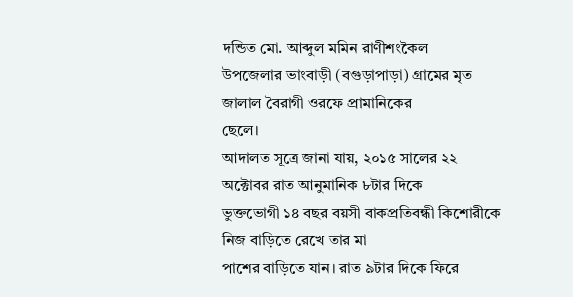দন্ডিত মো. আব্দুল মমিন রাণীশংকৈল
উপজেলার ভাংবাড়ী (বগুড়াপাড়া) গ্রামের মৃত জালাল বৈরাগী ওরফে প্রামানিকের
ছেলে।
আদালত সূত্রে জানা যায়, ২০১৫ সালের ২২ অক্টোবর রাত আনুমানিক ৮টার দিকে
ভুক্তভোগী ১৪ বছর বয়সী বাকপ্রতিবন্ধী কিশোরীকে নিজ বাড়িতে রেখে তার মা
পাশের বাড়িতে যান। রাত ৯টার দিকে ফিরে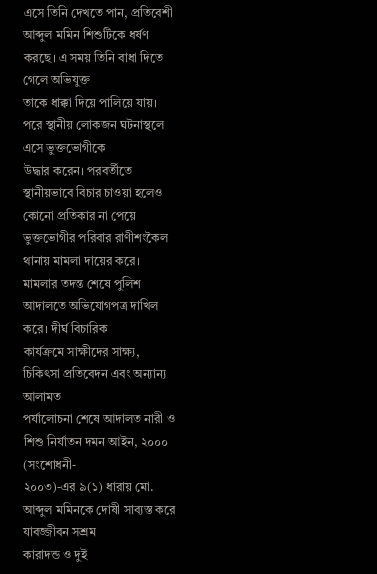এসে তিনি দেখতে পান, প্রতিবেশী
আব্দুল মমিন শিশুটিকে ধর্ষণ করছে। এ সময় তিনি বাধা দিতে গেলে অভিযুক্ত
তাকে ধাক্কা দিয়ে পালিয়ে যায়। পরে স্থানীয় লোকজন ঘটনাস্থলে এসে ভুক্তভোগীকে
উদ্ধার করেন। পরবর্তীতে স্থানীয়ভাবে বিচার চাওয়া হলেও কোনো প্রতিকার না পেয়ে
ভুক্তভোগীর পরিবার রাণীশংকৈল থানায় মামলা দায়ের করে।
মামলার তদন্ত শেষে পুলিশ আদালতে অভিযোগপত্র দাখিল করে। দীর্ঘ বিচারিক
কার্যক্রমে সাক্ষীদের সাক্ষ্য, চিকিৎসা প্রতিবেদন এবং অন্যান্য আলামত
পর্যালোচনা শেষে আদালত নারী ও শিশু নির্যাতন দমন আইন, ২০০০ (সংশোধনী-
২০০৩)-এর ৯(১) ধারায় মো. আব্দুল মমিনকে দোষী সাব্যস্ত করে যাবজ্জীবন সশ্রম
কারাদন্ড ও দুই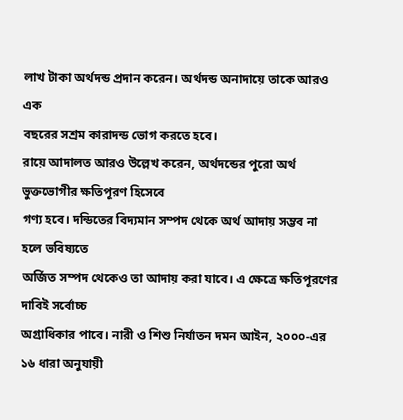লাখ টাকা অর্থদন্ড প্রদান করেন। অর্থদন্ড অনাদায়ে তাকে আরও এক
বছরের সশ্রম কারাদন্ড ভোগ করতে হবে।
রায়ে আদালত আরও উল্লেখ করেন, অর্থদন্ডের পুরো অর্থ ভুক্তভোগীর ক্ষতিপূরণ হিসেবে
গণ্য হবে। দন্ডিতের বিদ্যমান সম্পদ থেকে অর্থ আদায় সম্ভব না হলে ভবিষ্যতে
অর্জিত সম্পদ থেকেও তা আদায় করা যাবে। এ ক্ষেত্রে ক্ষতিপূরণের দাবিই সর্বোচ্চ
অগ্রাধিকার পাবে। নারী ও শিশু নির্যাতন দমন আইন, ২০০০-এর ১৬ ধারা অনুযায়ী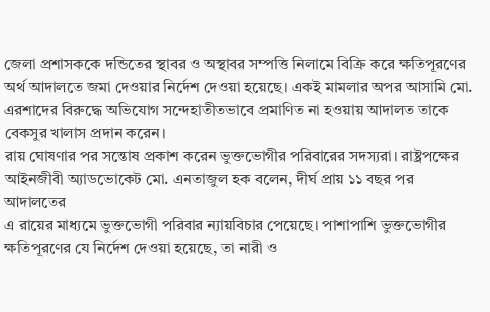জেলা প্রশাসককে দন্ডিতের স্থাবর ও অস্থাবর সম্পত্তি নিলামে বিক্রি করে ক্ষতিপূরণের
অর্থ আদালতে জমা দেওয়ার নির্দেশ দেওয়া হয়েছে। একই মামলার অপর আসামি মো.
এরশাদের বিরুদ্ধে অভিযোগ সন্দেহাতীতভাবে প্রমাণিত না হওয়ায় আদালত তাকে
বেকসুর খালাস প্রদান করেন।
রায় ঘোষণার পর সন্তোষ প্রকাশ করেন ভুক্তভোগীর পরিবারের সদস্যরা। রাষ্ট্রপক্ষের
আইনজীবী অ্যাডভোকেট মো. এনতাজুল হক বলেন, দীর্ঘ প্রায় ১১ বছর পর আদালতের
এ রায়ের মাধ্যমে ভুক্তভোগী পরিবার ন্যায়বিচার পেয়েছে। পাশাপাশি ভুক্তভোগীর
ক্ষতিপূরণের যে নির্দেশ দেওয়া হয়েছে, তা নারী ও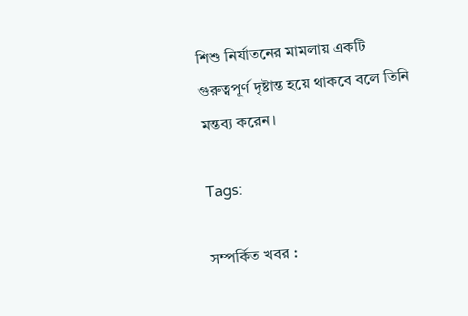শিশু নির্যাতনের মামলায় একটি
গুরুত্বপূর্ণ দৃষ্টান্ত হয়ে থাকবে বলে তিনি মন্তব্য করেন।

Tags:

সম্পর্কিত খবর :